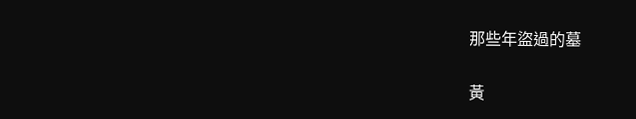那些年盜過的墓

黃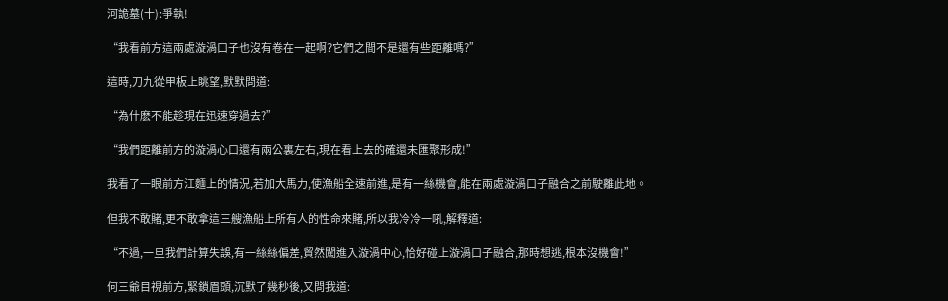河詭墓(十):爭執!

“我看前方這兩處漩渦口子也沒有卷在一起啊?它們之間不是還有些距離嗎?”

這時,刀九從甲板上眺望,默默問道:

“為什麽不能趁現在迅速穿過去?”

“我們距離前方的漩渦心口還有兩公裏左右,現在看上去的確還未匯聚形成!”

我看了一眼前方江麵上的情況,若加大馬力,使漁船全速前進,是有一絲機會,能在兩處漩渦口子融合之前駛離此地。

但我不敢賭,更不敢拿這三艘漁船上所有人的性命來賭,所以我冷冷一吼,解釋道:

“不過,一旦我們計算失誤,有一絲絲偏差,貿然闖進入漩渦中心,恰好碰上漩渦口子融合,那時想逃,根本沒機會!”

何三爺目視前方,緊鎖眉頭,沉默了幾秒後,又問我道: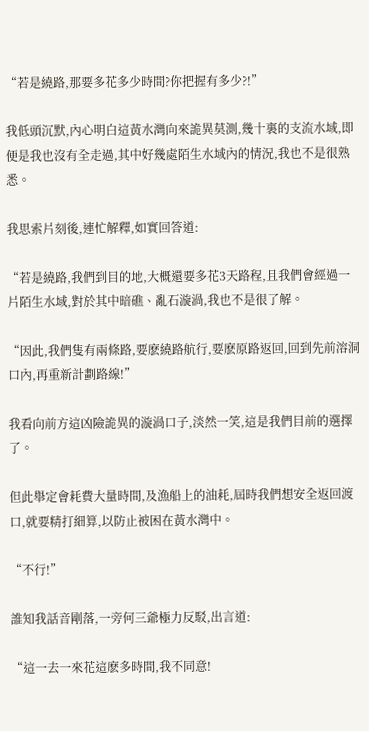“若是繞路,那要多花多少時間?你把握有多少?!”

我低頭沉默,內心明白這黃水灣向來詭異莫測,幾十裏的支流水域,即便是我也沒有全走過,其中好幾處陌生水域內的情況,我也不是很熟悉。

我思索片刻後,連忙解釋,如實回答道:

“若是繞路,我們到目的地,大概還要多花3天路程,且我們會經過一片陌生水域,對於其中暗礁、亂石漩渦,我也不是很了解。

“因此,我們隻有兩條路,要麽繞路航行,要麽原路返回,回到先前溶洞口內,再重新計劃路線!”

我看向前方這凶險詭異的漩渦口子,淡然一笑,這是我們目前的選擇了。

但此舉定會耗費大量時間,及漁船上的油耗,屆時我們想安全返回渡口,就要精打細算,以防止被困在黃水灣中。

“不行!”

誰知我話音剛落,一旁何三爺極力反駁,出言道:

“這一去一來花這麽多時間,我不同意!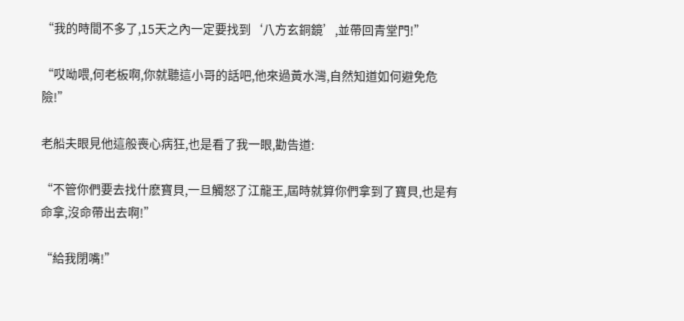“我的時間不多了,15天之內一定要找到‘八方玄銅鏡’,並帶回青堂門!”

“哎呦喂,何老板啊,你就聽這小哥的話吧,他來過黃水灣,自然知道如何避免危險!”

老船夫眼見他這般喪心病狂,也是看了我一眼,勸告道:

“不管你們要去找什麽寶貝,一旦觸怒了江龍王,屆時就算你們拿到了寶貝,也是有命拿,沒命帶出去啊!”

“給我閉嘴!”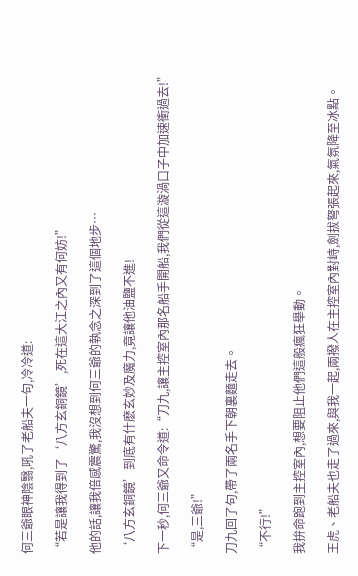何三爺眼神陰翳,吼了老船夫一句,冷冷道:

“若是讓我得到了‘八方玄銅鏡’,死在這大江之內又有何妨!”

他的話,讓我倍感震驚,我沒想到何三爺的執念之深到了這個地步…

‘八方玄銅鏡’到底有什麽玄妙及魔力,竟讓他油鹽不進!

下一秒,何三爺又命令道:“刀九,讓主控室內那名船手開船,我們從這漩渦口子中加速衝過去!”

“是,三爺!”

刀九回了句,帶了兩名手下朝裏麵走去。

“不行!”

我拚命跑到主控室內,想要阻止他們這般瘋狂舉動。

王虎、老船夫也走了過來,與我一起,兩撥人在主控室內對峙,劍拔弩張起來,氣氛降至冰點。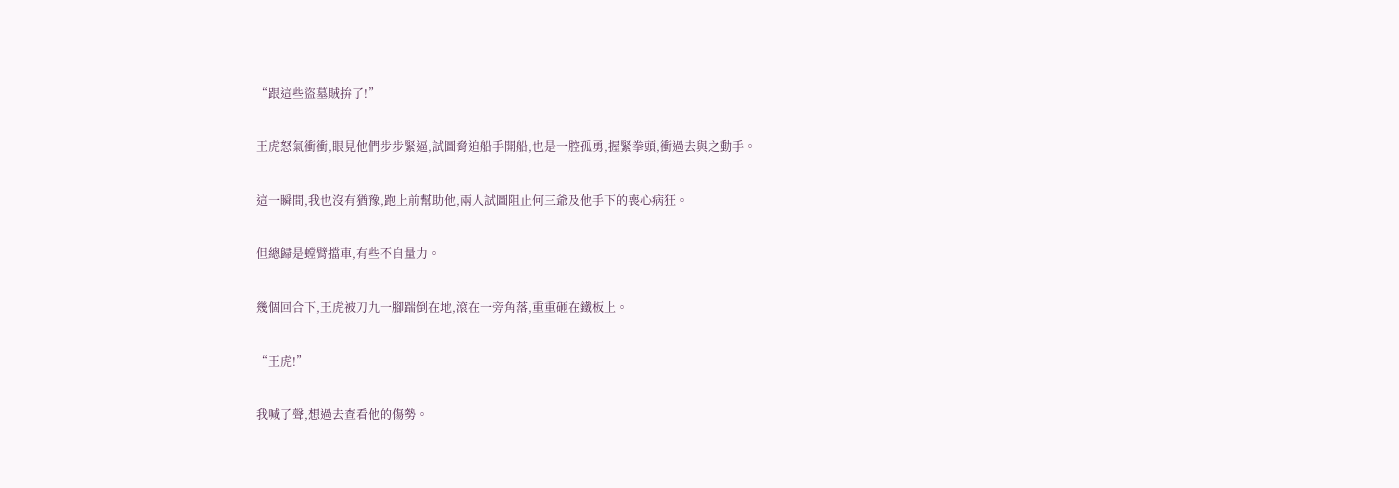“跟這些盜墓賊拚了!”

王虎怒氣衝衝,眼見他們步步緊逼,試圖脅迫船手開船,也是一腔孤勇,握緊拳頭,衝過去與之動手。

這一瞬間,我也沒有猶豫,跑上前幫助他,兩人試圖阻止何三爺及他手下的喪心病狂。

但總歸是螳臂擋車,有些不自量力。

幾個回合下,王虎被刀九一腳踹倒在地,滾在一旁角落,重重砸在鐵板上。

“王虎!”

我喊了聲,想過去查看他的傷勢。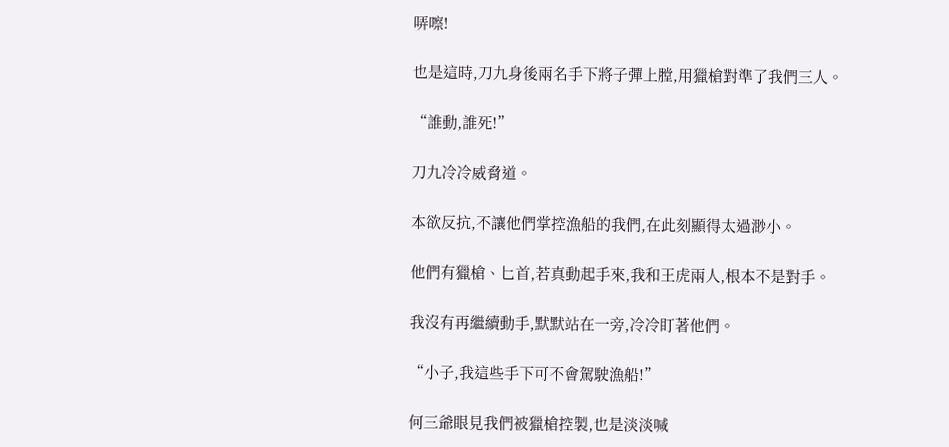哢嚓!

也是這時,刀九身後兩名手下將子彈上膛,用獵槍對準了我們三人。

“誰動,誰死!”

刀九冷冷威脅道。

本欲反抗,不讓他們掌控漁船的我們,在此刻顯得太過渺小。

他們有獵槍、匕首,若真動起手來,我和王虎兩人,根本不是對手。

我沒有再繼續動手,默默站在一旁,冷冷盯著他們。

“小子,我這些手下可不會駕駛漁船!”

何三爺眼見我們被獵槍控製,也是淡淡喊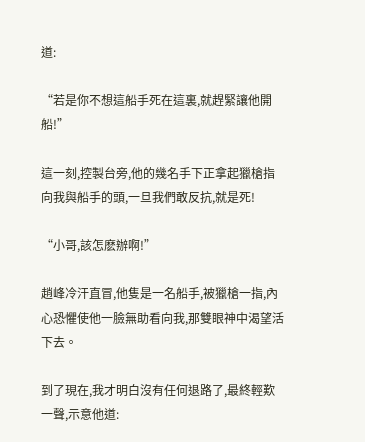道:

“若是你不想這船手死在這裏,就趕緊讓他開船!”

這一刻,控製台旁,他的幾名手下正拿起獵槍指向我與船手的頭,一旦我們敢反抗,就是死!

“小哥,該怎麽辦啊!”

趙峰冷汗直冒,他隻是一名船手,被獵槍一指,內心恐懼使他一臉無助看向我,那雙眼神中渴望活下去。

到了現在,我才明白沒有任何退路了,最終輕歎一聲,示意他道: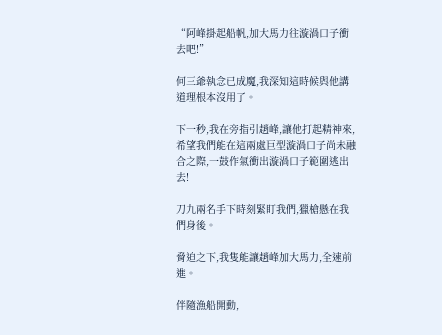“阿峰掛起船帆,加大馬力往漩渦口子衝去吧!”

何三爺執念已成魔,我深知這時候與他講道理根本沒用了。

下一秒,我在旁指引趙峰,讓他打起精神來,希望我們能在這兩處巨型漩渦口子尚未融合之際,一鼓作氣衝出漩渦口子範圍逃出去!

刀九兩名手下時刻緊盯我們,獵槍懸在我們身後。

脅迫之下,我隻能讓趙峰加大馬力,全速前進。

伴隨漁船開動,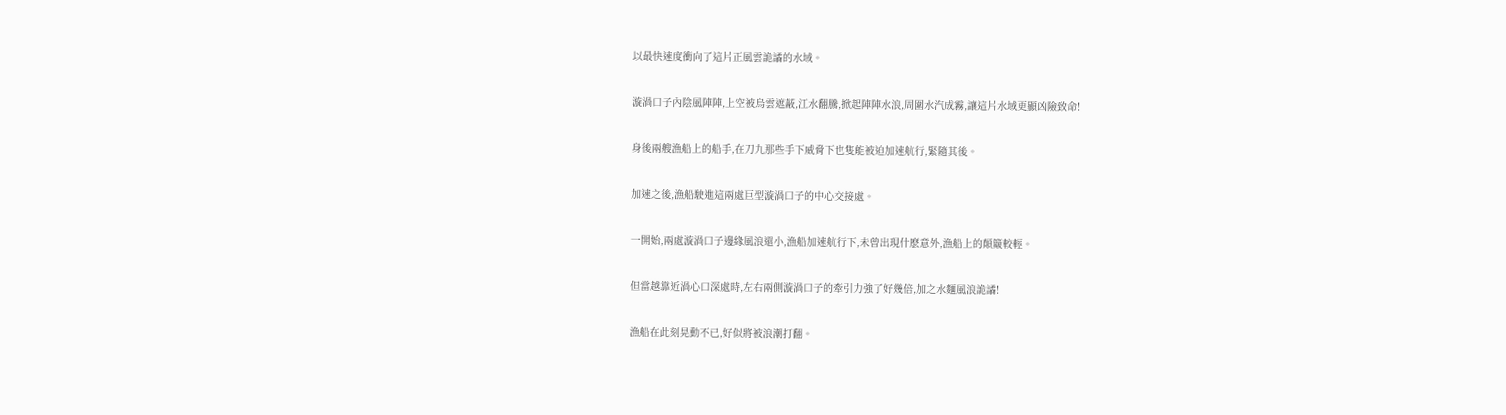以最快速度衝向了這片正風雲詭譎的水域。

漩渦口子內陰風陣陣,上空被烏雲遮蔽,江水翻騰,掀起陣陣水浪,周圍水汽成霧,讓這片水域更顯凶險致命!

身後兩艘漁船上的船手,在刀九那些手下威脅下也隻能被迫加速航行,緊隨其後。

加速之後,漁船駛進這兩處巨型漩渦口子的中心交接處。

一開始,兩處漩渦口子邊緣風浪還小,漁船加速航行下,未曾出現什麽意外,漁船上的顛簸較輕。

但當越靠近渦心口深處時,左右兩側漩渦口子的牽引力強了好幾倍,加之水麵風浪詭譎!

漁船在此刻晃動不已,好似將被浪潮打翻。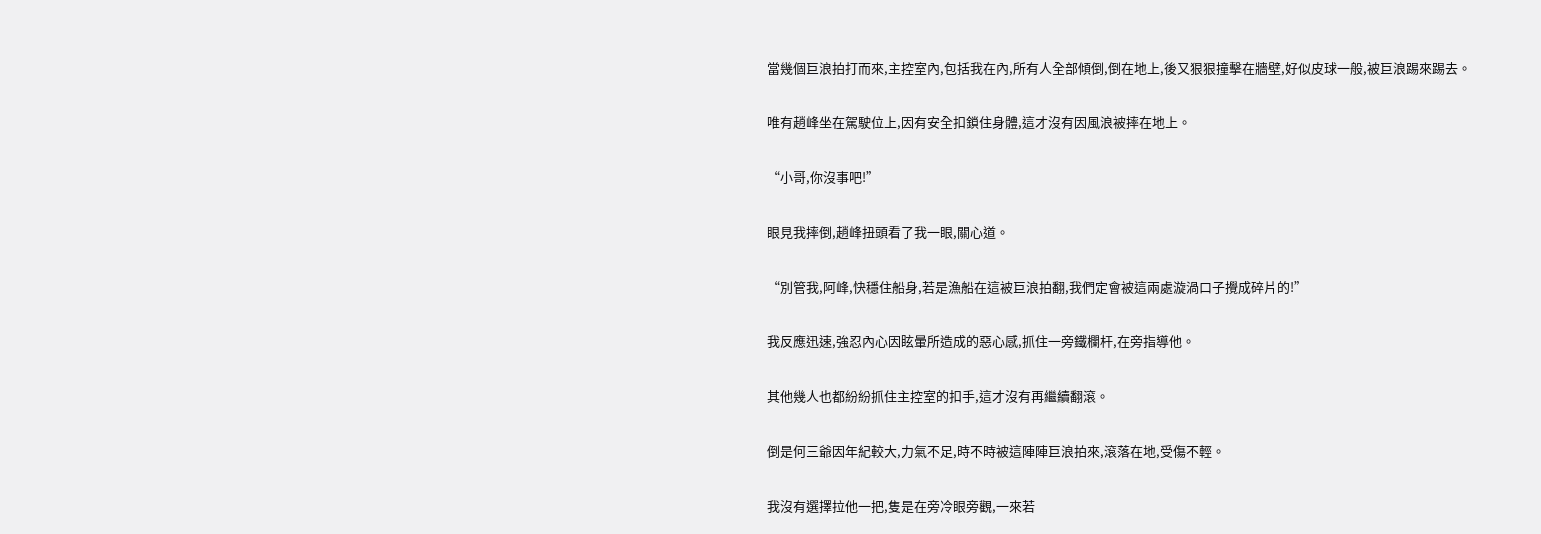當幾個巨浪拍打而來,主控室內,包括我在內,所有人全部傾倒,倒在地上,後又狠狠撞擊在牆壁,好似皮球一般,被巨浪踢來踢去。

唯有趙峰坐在駕駛位上,因有安全扣鎖住身體,這才沒有因風浪被摔在地上。

“小哥,你沒事吧!”

眼見我摔倒,趙峰扭頭看了我一眼,關心道。

“別管我,阿峰,快穩住船身,若是漁船在這被巨浪拍翻,我們定會被這兩處漩渦口子攪成碎片的!”

我反應迅速,強忍內心因眩暈所造成的惡心感,抓住一旁鐵欄杆,在旁指導他。

其他幾人也都紛紛抓住主控室的扣手,這才沒有再繼續翻滾。

倒是何三爺因年紀較大,力氣不足,時不時被這陣陣巨浪拍來,滾落在地,受傷不輕。

我沒有選擇拉他一把,隻是在旁冷眼旁觀,一來若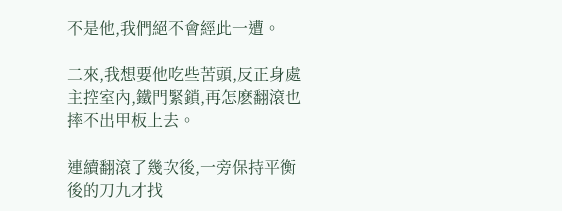不是他,我們絕不會經此一遭。

二來,我想要他吃些苦頭,反正身處主控室內,鐵門緊鎖,再怎麽翻滾也摔不出甲板上去。

連續翻滾了幾次後,一旁保持平衡後的刀九才找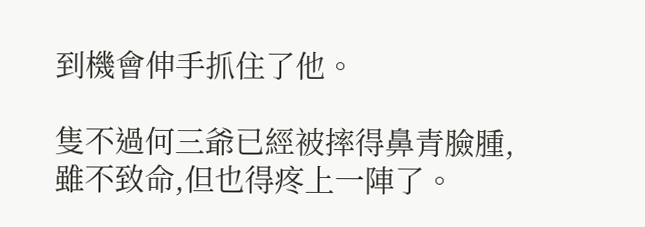到機會伸手抓住了他。

隻不過何三爺已經被摔得鼻青臉腫,雖不致命,但也得疼上一陣了。